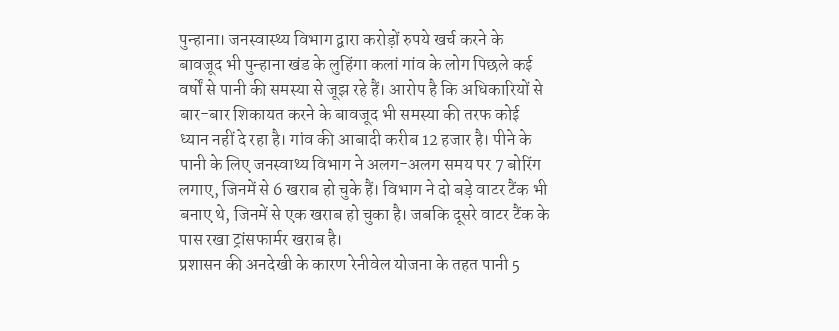पुन्हाना। जनस्वास्थ्य विभाग द्वारा करोड़ों रुपये खर्च करने के बावजूद भी पुन्हाना खंड के लुहिंगा कलां गांव के लोग पिछले कई वर्षों से पानी की समस्या से जूझ रहे हैं। आरोप है कि अधिकारियों से बार-बार शिकायत करने के बावजूद भी समस्या की तरफ कोई ध्यान नहीं दे रहा है। गांव की आबादी करीब 12 हजार है। पीने के पानी के लिए जनस्वाथ्य विभाग ने अलग-अलग समय पर 7 बोरिंग लगाए, जिनमें से 6 खराब हो चुके हैं। विभाग ने दो बड़े वाटर टैंक भी बनाए थे, जिनमें से एक खराब हो चुका है। जबकि दूसरे वाटर टैंक के पास रखा ट्रांसफार्मर खराब है।
प्रशासन की अनदेखी के कारण रेनीवेल योजना के तहत पानी 5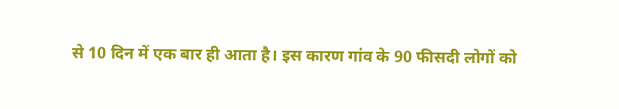से 10 दिन में एक बार ही आता है। इस कारण गांव के 90 फीसदी लोगों को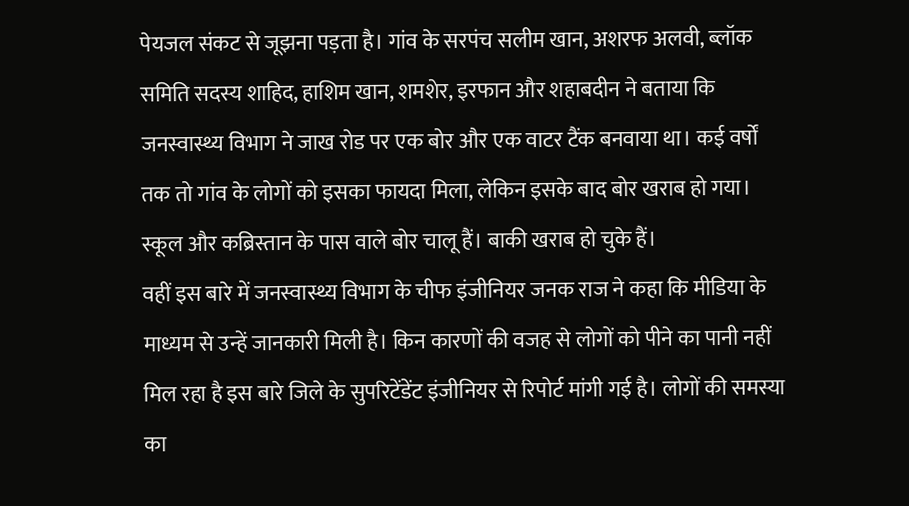पेयजल संकट से जूझना पड़ता है। गांव के सरपंच सलीम खान, अशरफ अलवी, ब्लॉक समिति सदस्य शाहिद, हाशिम खान, शमशेर, इरफान और शहाबदीन ने बताया कि जनस्वास्थ्य विभाग ने जाख रोड पर एक बोर और एक वाटर टैंक बनवाया था। कई वर्षों तक तो गांव के लोगों को इसका फायदा मिला, लेकिन इसके बाद बोर खराब हो गया। स्कूल और कब्रिस्तान के पास वाले बोर चालू हैं। बाकी खराब हो चुके हैं।
वहीं इस बारे में जनस्वास्थ्य विभाग के चीफ इंजीनियर जनक राज ने कहा कि मीडिया के माध्यम से उन्हें जानकारी मिली है। किन कारणों की वजह से लोगों को पीने का पानी नहीं मिल रहा है इस बारे जिले के सुपरिटेंडेंट इंजीनियर से रिपोर्ट मांगी गई है। लोगों की समस्या का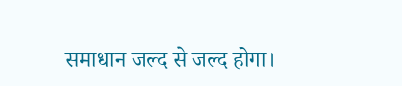समाधान जल्द से जल्द होगा।